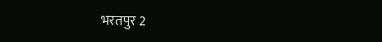भरतपुर 2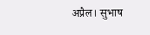अप्रैल। सुभाष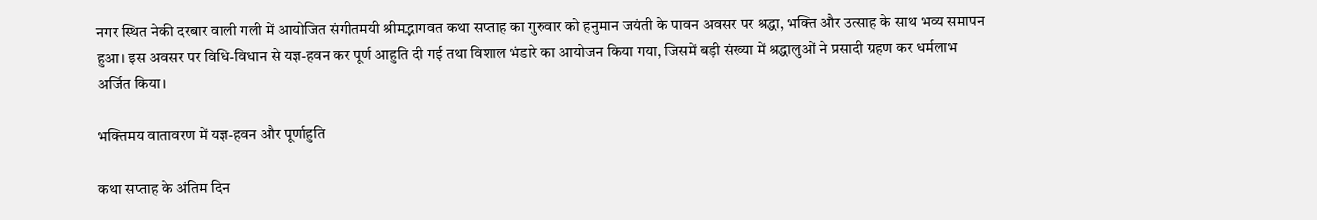नगर स्थित नेकी दरबार वाली गली में आयोजित संगीतमयी श्रीमद्भागवत कथा सप्ताह का गुरुवार को हनुमान जयंती के पावन अवसर पर श्रद्धा, भक्ति और उत्साह के साथ भव्य समापन हुआ। इस अवसर पर विधि-विधान से यज्ञ-हवन कर पूर्ण आहुति दी गई तथा विशाल भंडारे का आयोजन किया गया, जिसमें बड़ी संख्या में श्रद्धालुओं ने प्रसादी ग्रहण कर धर्मलाभ अर्जित किया।

भक्तिमय वातावरण में यज्ञ-हवन और पूर्णाहुति

कथा सप्ताह के अंतिम दिन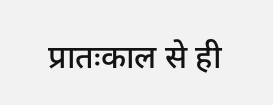प्रातःकाल से ही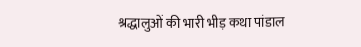श्रद्धालुओं की भारी भीड़ कथा पांडाल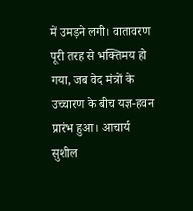में उमड़ने लगी। वातावरण पूरी तरह से भक्तिमय हो गया, जब वेद मंत्रों के उच्चारण के बीच यज्ञ-हवन प्रारंभ हुआ। आचार्य सुशील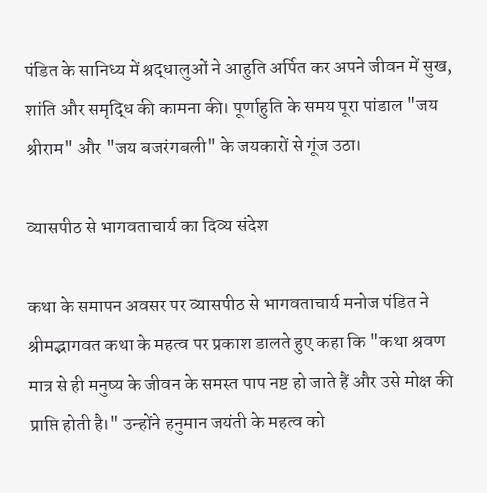पंडित के सानिध्य में श्रद्धालुओं ने आहुति अर्पित कर अपने जीवन में सुख, शांति और समृद्धि की कामना की। पूर्णाहुति के समय पूरा पांडाल "जय श्रीराम" और "जय बजरंगबली" के जयकारों से गूंज उठा।

व्यासपीठ से भागवताचार्य का दिव्य संदेश

कथा के समापन अवसर पर व्यासपीठ से भागवताचार्य मनोज पंडित ने श्रीमद्भागवत कथा के महत्व पर प्रकाश डालते हुए कहा कि "कथा श्रवण मात्र से ही मनुष्य के जीवन के समस्त पाप नष्ट हो जाते हैं और उसे मोक्ष की प्राप्ति होती है।" उन्होंने हनुमान जयंती के महत्व को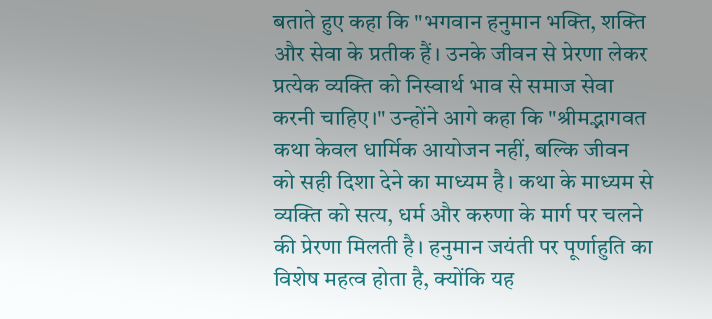बताते हुए कहा कि "भगवान हनुमान भक्ति, शक्ति और सेवा के प्रतीक हैं। उनके जीवन से प्रेरणा लेकर प्रत्येक व्यक्ति को निस्वार्थ भाव से समाज सेवा करनी चाहिए।" उन्होंने आगे कहा कि "श्रीमद्भागवत कथा केवल धार्मिक आयोजन नहीं, बल्कि जीवन को सही दिशा देने का माध्यम है। कथा के माध्यम से व्यक्ति को सत्य, धर्म और करुणा के मार्ग पर चलने की प्रेरणा मिलती है। हनुमान जयंती पर पूर्णाहुति का विशेष महत्व होता है, क्योंकि यह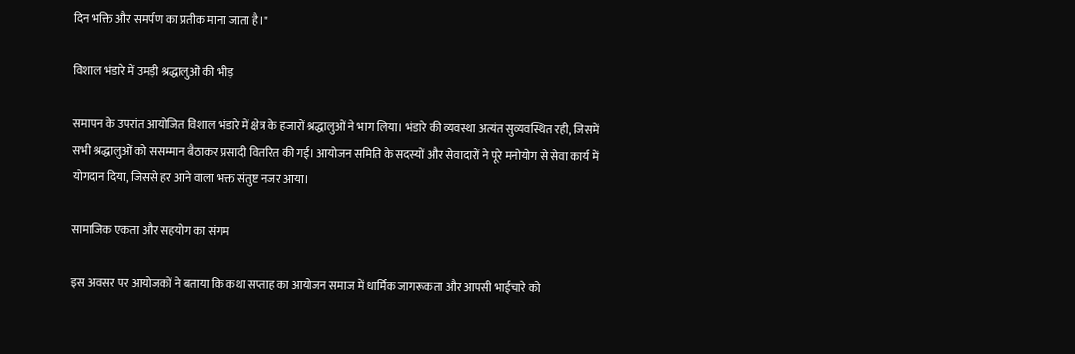दिन भक्ति और समर्पण का प्रतीक माना जाता है।"

विशाल भंडारे में उमड़ी श्रद्धालुओं की भीड़

समापन के उपरांत आयोजित विशाल भंडारे में क्षेत्र के हजारों श्रद्धालुओं ने भाग लिया। भंडारे की व्यवस्था अत्यंत सुव्यवस्थित रही, जिसमें सभी श्रद्धालुओं को ससम्मान बैठाकर प्रसादी वितरित की गई। आयोजन समिति के सदस्यों और सेवादारों ने पूरे मनोयोग से सेवा कार्य में योगदान दिया, जिससे हर आने वाला भक्त संतुष्ट नजर आया।

सामाजिक एकता और सहयोग का संगम

इस अवसर पर आयोजकों ने बताया कि कथा सप्ताह का आयोजन समाज में धार्मिक जागरूकता और आपसी भाईचारे को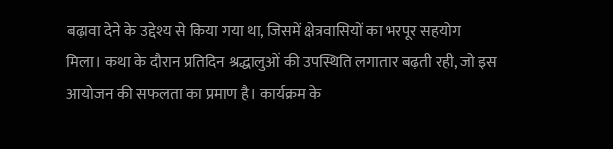बढ़ावा देने के उद्देश्य से किया गया था, जिसमें क्षेत्रवासियों का भरपूर सहयोग मिला। कथा के दौरान प्रतिदिन श्रद्धालुओं की उपस्थिति लगातार बढ़ती रही, जो इस आयोजन की सफलता का प्रमाण है। कार्यक्रम के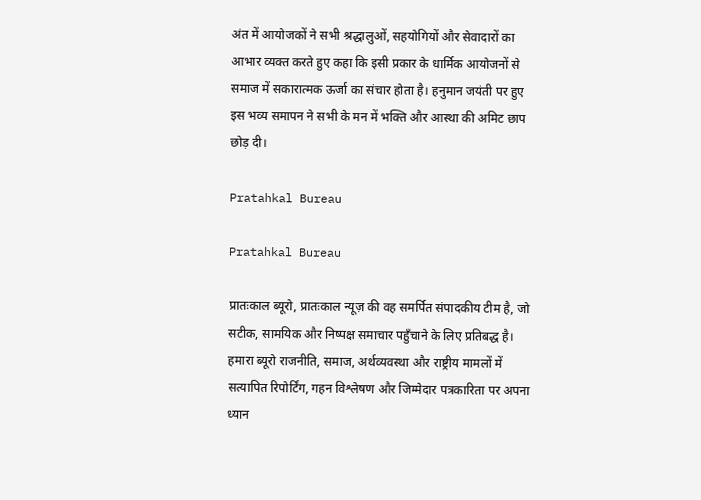अंत में आयोजकों ने सभी श्रद्धालुओं, सहयोगियों और सेवादारों का आभार व्यक्त करते हुए कहा कि इसी प्रकार के धार्मिक आयोजनों से समाज में सकारात्मक ऊर्जा का संचार होता है। हनुमान जयंती पर हुए इस भव्य समापन ने सभी के मन में भक्ति और आस्था की अमिट छाप छोड़ दी।

Pratahkal Bureau

Pratahkal Bureau

प्रातःकाल ब्यूरो, प्रातःकाल न्यूज़ की वह समर्पित संपादकीय टीम है, जो सटीक, सामयिक और निष्पक्ष समाचार पहुँचाने के लिए प्रतिबद्ध है। हमारा ब्यूरो राजनीति, समाज, अर्थव्यवस्था और राष्ट्रीय मामलों में सत्यापित रिपोर्टिंग, गहन विश्लेषण और जिम्मेदार पत्रकारिता पर अपना ध्यान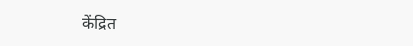केंद्रित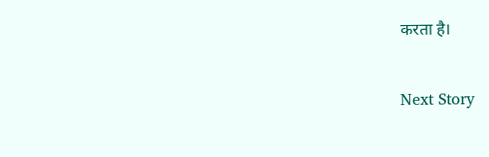करता है।

Next Story